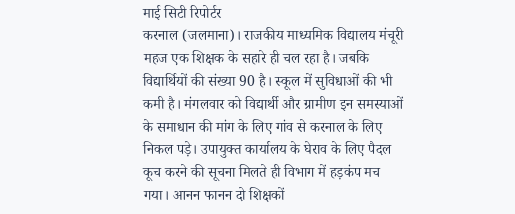माई सिटी रिपोर्टर
करनाल (जलमाना)। राजकीय माध्यमिक विद्यालय मंचूरी महज एक शिक्षक के सहारे ही चल रहा है। जबकि विद्यार्थियों की संख्या 90 है। स्कूल में सुविधाओं की भी कमी है। मंगलवार को विद्यार्थी और ग्रामीण इन समस्याओं के समाधान की मांग के लिए गांव से करनाल के लिए निकल पड़े। उपायुक्त कार्यालय के घेराव के लिए पैदल कूच करने की सूचना मिलते ही विभाग में हड़कंप मच गया। आनन फानन दो शिक्षकों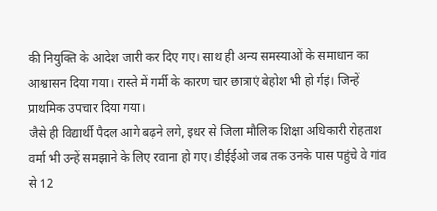की नियुक्ति के आदेश जारी कर दिए गए। साथ ही अन्य समस्याओं के समाधान का आश्वासन दिया गया। रास्ते में गर्मी के कारण चार छात्राएं बेहोश भी हो र्गइं। जिन्हें प्राथमिक उपचार दिया गया।
जैसे ही विद्यार्थी पैदल आगे बढ़ने लगे, इधर से जिला मौलिक शिक्षा अधिकारी रोहताश वर्मा भी उन्हें समझाने के लिए रवाना हो गए। डीईईओ जब तक उनके पास पहुंचे वे गांव से 12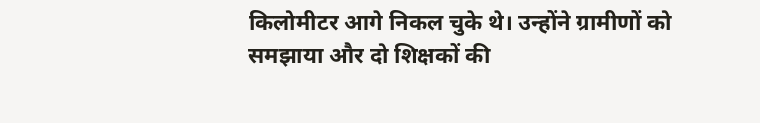किलोमीटर आगे निकल चुके थे। उन्होंने ग्रामीणों को समझाया और दो शिक्षकों की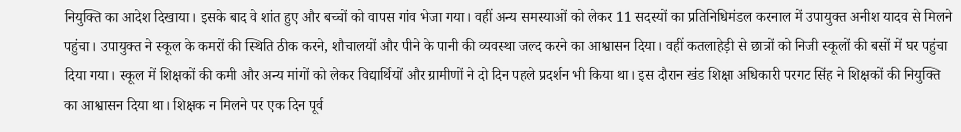नियुक्ति का आदेश दिखाया। इसके बाद वे शांत हुए और बच्चों को वापस गांव भेजा गया। वहीं अन्य समस्याओं को लेकर 11 सदस्यों का प्रतिनिधिमंडल करनाल में उपायुक्त अनीश यादव से मिलने पहुंचा। उपायुक्त ने स्कूल के कमरों की स्थिति ठीक करने, शौचालयों और पीने के पानी की व्यवस्था जल्द करने का आश्वासन दिया। वहीं कतलाहेड़ी से छात्रों को निजी स्कूलों की बसों में घर पहुंचा दिया गया। स्कूल में शिक्षकों की कमी और अन्य मांगों को लेकर विद्यार्थियों और ग्रामीणों ने दो दिन पहले प्रदर्शन भी किया था। इस दौरान खंड शिक्षा अधिकारी परगट सिंह ने शिक्षकों की नियुक्ति का आश्वासन दिया था। शिक्षक न मिलने पर एक दिन पूर्व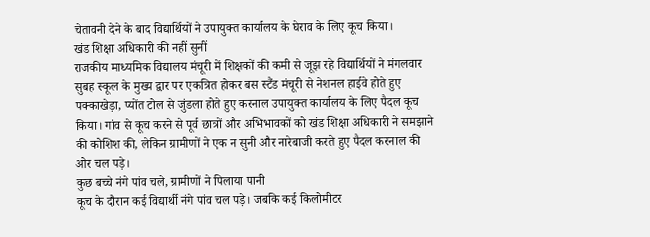चेतावनी देने के बाद विद्यार्थियों ने उपायुक्त कार्यालय के घेराव के लिए कूच किया।
खंड शिक्षा अधिकारी की नहीं सुनीं
राजकीय माध्यमिक विद्यालय मंचूरी में शिक्षकों की कमी से जूझ रहे विद्यार्थियों ने मंगलवार सुबह स्कूल के मुख्य द्वार पर एकत्रित होकर बस स्टैंड मंचूरी से नेशनल हाईवे होते हुए पक्काखेड़ा, प्योंत टोल से जुंडला होते हुए करनाल उपायुक्त कार्यालय के लिए पैदल कूच किया। गांव से कूच करने से पूर्व छात्रों और अभिभावकों को खंड शिक्षा अधिकारी ने समझाने की कोशिश की, लेकिन ग्रामीणों ने एक न सुनी और नारेबाजी करते हुए पैदल करनाल की ओर चल पड़े।
कुछ बच्चे नंगे पांव चले, ग्रामीणों ने पिलाया पानी
कूच के दौरान कई विद्यार्थी नंगे पांव चल पड़े। जबकि कई किलोमीटर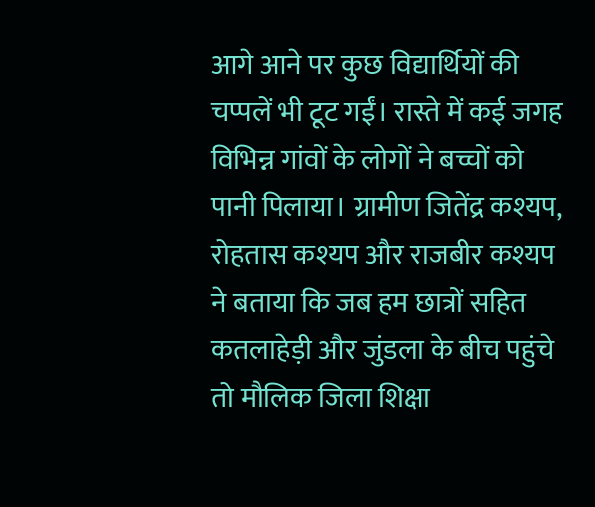आगे आने पर कुछ विद्यार्थियों की चप्पलें भी टूट गईं। रास्ते में कई जगह विभिन्न गांवों के लोगों ने बच्चों को पानी पिलाया। ग्रामीण जितेंद्र कश्यप, रोहतास कश्यप और राजबीर कश्यप ने बताया कि जब हम छात्रों सहित कतलाहेड़ी और जुंडला के बीच पहुंचे तो मौलिक जिला शिक्षा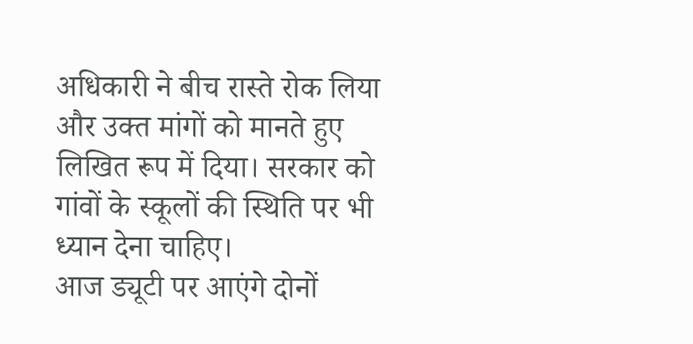अधिकारी ने बीच रास्ते रोक लिया और उक्त मांगों को मानते हुए लिखित रूप में दिया। सरकार को गांवों के स्कूलों की स्थिति पर भी ध्यान देना चाहिए।
आज ड्यूटी पर आएंगे दोनों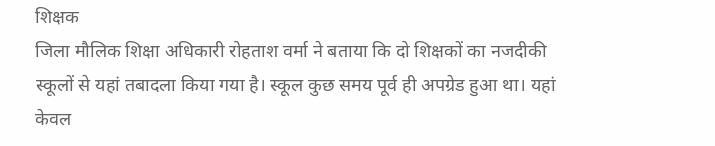शिक्षक
जिला मौलिक शिक्षा अधिकारी रोहताश वर्मा ने बताया कि दो शिक्षकों का नजदीकी स्कूलों से यहां तबादला किया गया है। स्कूल कुछ समय पूर्व ही अपग्रेड हुआ था। यहां केवल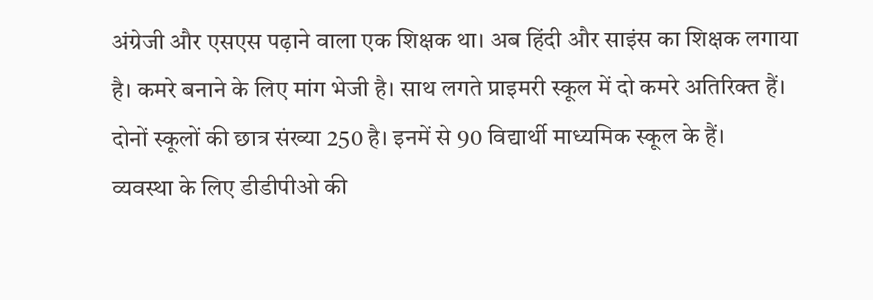अंग्रेजी और एसएस पढ़ाने वाला एक शिक्षक था। अब हिंदी और साइंस का शिक्षक लगाया है। कमरे बनाने के लिए मांग भेजी है। साथ लगते प्राइमरी स्कूल में दो कमरे अतिरिक्त हैं। दोनों स्कूलों की छात्र संख्या 250 है। इनमें से 90 विद्यार्थी माध्यमिक स्कूल के हैं।
व्यवस्था के लिए डीडीपीओ की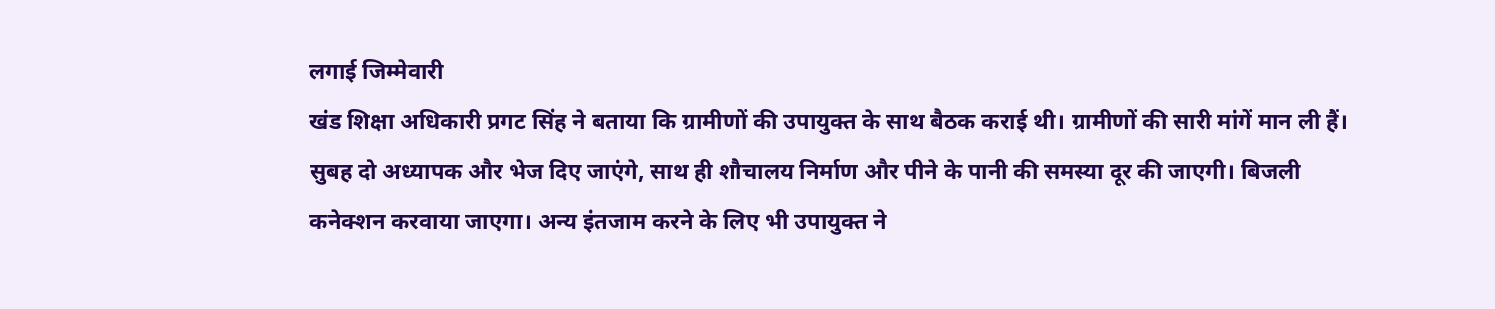लगाई जिम्मेवारी
खंड शिक्षा अधिकारी प्रगट सिंह ने बताया कि ग्रामीणों की उपायुक्त के साथ बैठक कराई थी। ग्रामीणों की सारी मांगें मान ली हैं। सुबह दो अध्यापक और भेज दिए जाएंगे, साथ ही शौचालय निर्माण और पीने के पानी की समस्या दूर की जाएगी। बिजली कनेक्शन करवाया जाएगा। अन्य इंतजाम करने के लिए भी उपायुक्त ने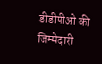डीडीपीओ की जिम्मेदारी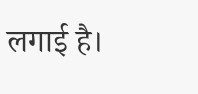लगाई है।